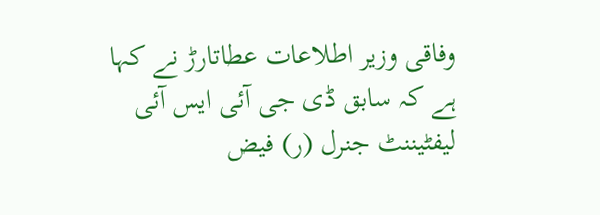وفاقی وزیر اطلاعات عطاتارڑ نے کہا ہے کہ سابق ڈی جی آئی ایس آئی لیفٹیننٹ جنرل (ر) فیض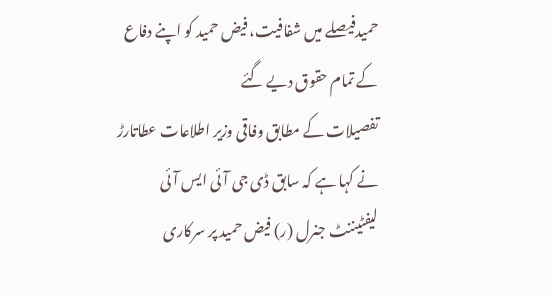حمیدفیصلے میں شفافیت، فیض حمید کو اپنے دفاع کے تمام حقوق دیے گئے
تفصیلات کے مطابق وفاقی وزیر اطلاعات عطاتارڑ نے کہا ہے کہ سابق ڈی جی آئی ایس آئی لیفٹیننٹ جنرل (ر) فیض حمید پر سرکاری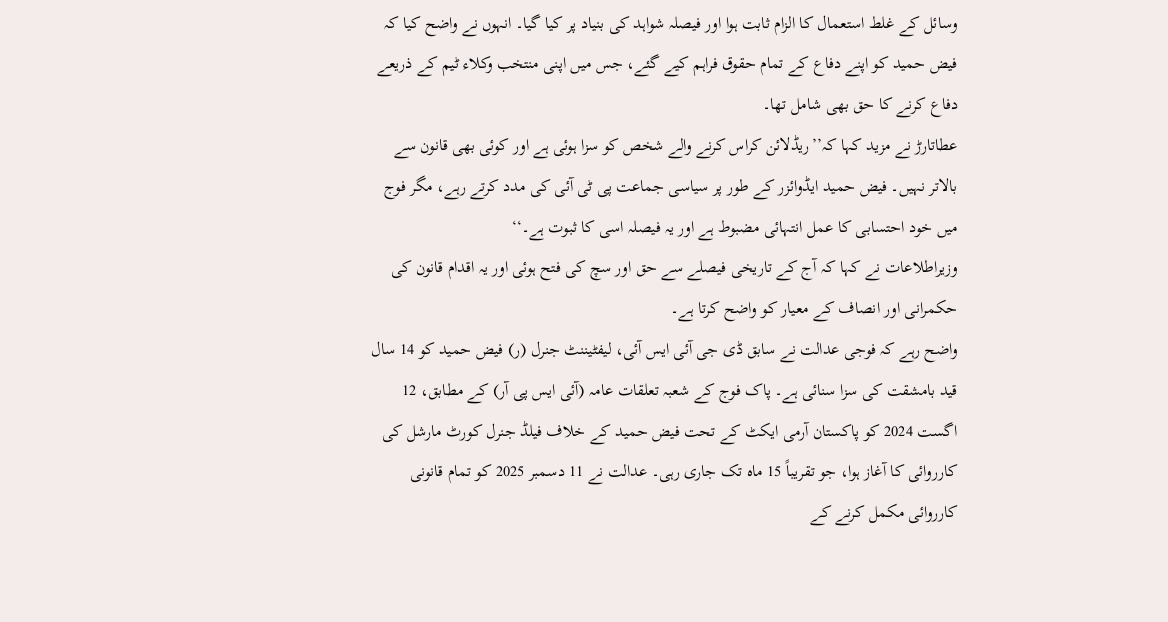وسائل کے غلط استعمال کا الزام ثابت ہوا اور فیصلہ شواہد کی بنیاد پر کیا گیا۔ انہوں نے واضح کیا کہ فیض حمید کو اپنے دفاع کے تمام حقوق فراہم کیے گئے، جس میں اپنی منتخب وکلاء ٹیم کے ذریعے دفاع کرنے کا حق بھی شامل تھا۔
عطاتارڑ نے مزید کہا کہ’’ریڈلائن کراس کرنے والے شخص کو سزا ہوئی ہے اور کوئی بھی قانون سے بالاتر نہیں۔ فیض حمید ایڈوائزر کے طور پر سیاسی جماعت پی ٹی آئی کی مدد کرتے رہے، مگر فوج میں خود احتسابی کا عمل انتہائی مضبوط ہے اور یہ فیصلہ اسی کا ثبوت ہے۔‘‘
وزیراطلاعات نے کہا کہ آج کے تاریخی فیصلے سے حق اور سچ کی فتح ہوئی اور یہ اقدام قانون کی حکمرانی اور انصاف کے معیار کو واضح کرتا ہے۔
واضح رہے کہ فوجی عدالت نے سابق ڈی جی آئی ایس آئی، لیفٹیننٹ جنرل (ر) فیض حمید کو 14 سال قید بامشقت کی سزا سنائی ہے۔ پاک فوج کے شعبہ تعلقات عامہ (آئی ایس پی آر) کے مطابق، 12 اگست 2024 کو پاکستان آرمی ایکٹ کے تحت فیض حمید کے خلاف فیلڈ جنرل کورٹ مارشل کی کارروائی کا آغاز ہوا، جو تقریباً 15 ماہ تک جاری رہی۔ عدالت نے 11 دسمبر 2025 کو تمام قانونی کارروائی مکمل کرنے کے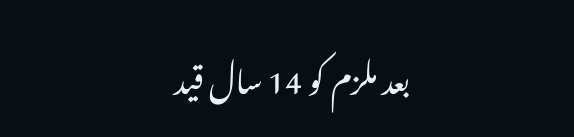بعد ملزم کو 14 سال قید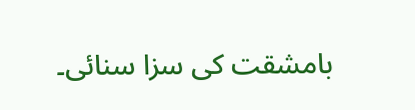بامشقت کی سزا سنائی۔